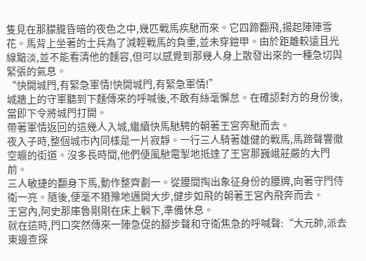隻見在那朦朧昏暗的夜色之中,幾匹戰馬疾馳而來。它四蹄翻飛,揚起陣陣雪花。馬背上坐著的士兵為了減輕戰馬的負重,並未穿鎧甲。由於距離較遠且光線黯淡,並不能看清他的麵容,但可以感覺到那幾人身上散發出來的一種急切與緊張的氣息。
“快開城門,有緊急軍情!快開城門,有緊急軍情!”
城牆上的守軍聽到下麵傳來的呼喊後,不敢有絲毫懈怠。在確認對方的身份後,當即下令將城門打開。
帶著軍情返回的這幾人入城,繼續快馬馳騁的朝著王宮奔馳而去。
夜入子時,整個城市內同樣是一片寂靜。一行三人騎著雄健的戰馬,馬蹄聲響徹空曠的街道。沒多長時間,他們便風馳電掣地抵達了王宮那巍峨莊嚴的大門前。
三人敏捷的翻身下馬,動作整齊劃一。從腰間掏出象征身份的腰牌,向著守門侍衛一亮。隨後,便毫不猶豫地邁開大步,健步如飛的朝著王宮內飛奔而去。
王宮內,阿史那庫魯剛剛在床上躺下,準備休息。
就在這時,門口突然傳來一陣急促的腳步聲和守衛焦急的呼喊聲:“大元帥,派去東邊查探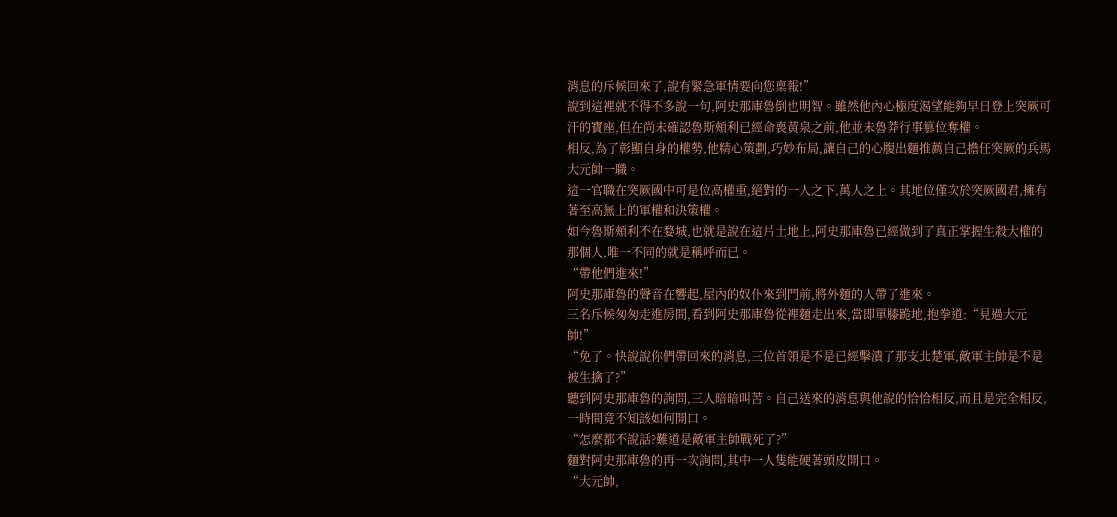消息的斥候回來了,說有緊急軍情要向您稟報!”
說到這裡就不得不多說一句,阿史那庫魯倒也明智。雖然他內心極度渴望能夠早日登上突厥可汗的寶座,但在尚未確認魯斯頰利已經命喪黃泉之前,他並未魯莽行事篡位奪權。
相反,為了彰顯自身的權勢,他精心策劃,巧妙布局,讓自己的心腹出麵推薦自己擔任突厥的兵馬大元帥一職。
這一官職在突厥國中可是位高權重,絕對的一人之下,萬人之上。其地位僅次於突厥國君,擁有著至高無上的軍權和決策權。
如今魯斯頰利不在婺城,也就是說在這片土地上,阿史那庫魯已經做到了真正掌握生殺大權的那個人,唯一不同的就是稱呼而已。
“帶他們進來!”
阿史那庫魯的聲音在響起,屋內的奴仆來到門前,將外麵的人帶了進來。
三名斥候匆匆走進房間,看到阿史那庫魯從裡麵走出來,當即單膝跪地,抱拳道:“見過大元帥!”
“免了。快說說你們帶回來的消息,三位首領是不是已經擊潰了那支北楚軍,敵軍主帥是不是被生擒了?”
聽到阿史那庫魯的詢問,三人暗暗叫苦。自己送來的消息與他說的恰恰相反,而且是完全相反,一時間竟不知該如何開口。
“怎麼都不說話?難道是敵軍主帥戰死了?”
麵對阿史那庫魯的再一次詢問,其中一人隻能硬著頭皮開口。
“大元帥,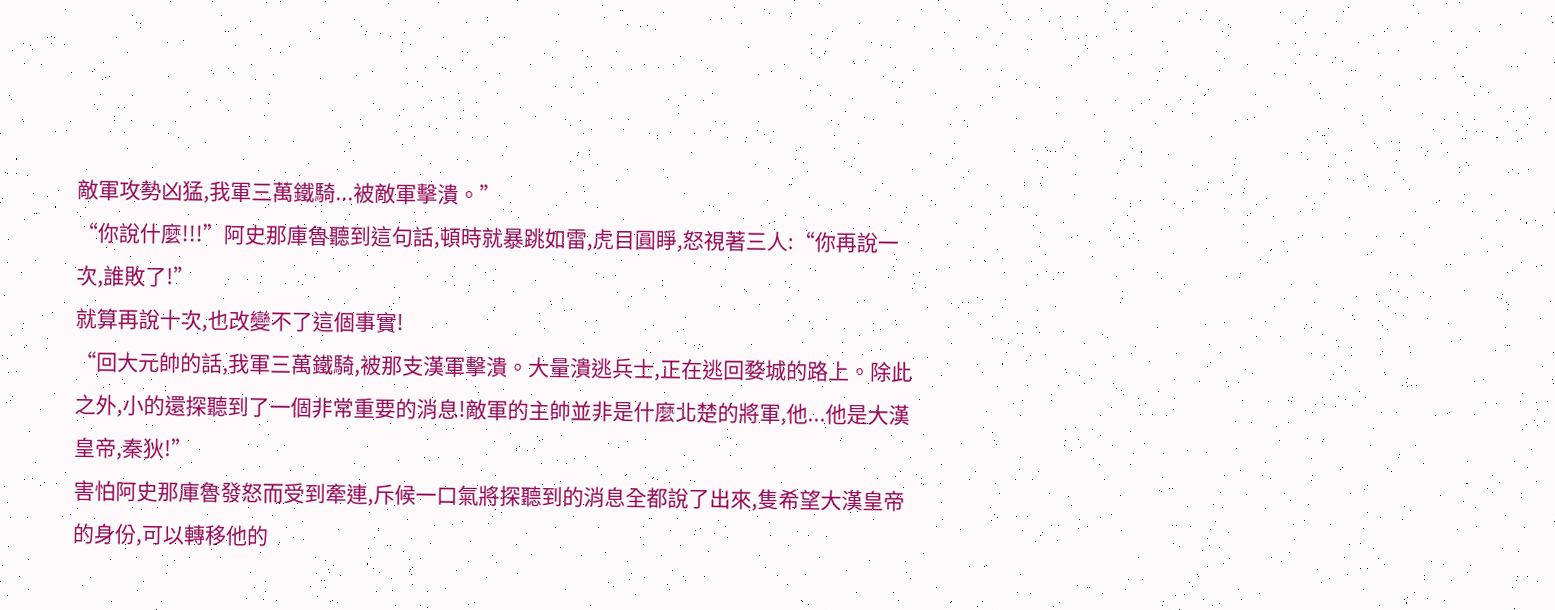敵軍攻勢凶猛,我軍三萬鐵騎...被敵軍擊潰。”
“你說什麼!!!”阿史那庫魯聽到這句話,頓時就暴跳如雷,虎目圓睜,怒視著三人:“你再說一次,誰敗了!”
就算再說十次,也改變不了這個事實!
“回大元帥的話,我軍三萬鐵騎,被那支漢軍擊潰。大量潰逃兵士,正在逃回婺城的路上。除此之外,小的還探聽到了一個非常重要的消息!敵軍的主帥並非是什麼北楚的將軍,他...他是大漢皇帝,秦狄!”
害怕阿史那庫魯發怒而受到牽連,斥候一口氣將探聽到的消息全都說了出來,隻希望大漢皇帝的身份,可以轉移他的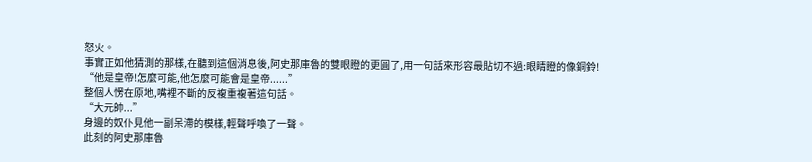怒火。
事實正如他猜測的那樣,在聽到這個消息後,阿史那庫魯的雙眼瞪的更圓了,用一句話來形容最貼切不過:眼睛瞪的像銅鈴!
“他是皇帝!怎麼可能,他怎麼可能會是皇帝......”
整個人愣在原地,嘴裡不斷的反複重複著這句話。
“大元帥...”
身邊的奴仆見他一副呆滯的模樣,輕聲呼喚了一聲。
此刻的阿史那庫魯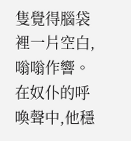隻覺得腦袋裡一片空白,嗡嗡作響。
在奴仆的呼喚聲中,他穩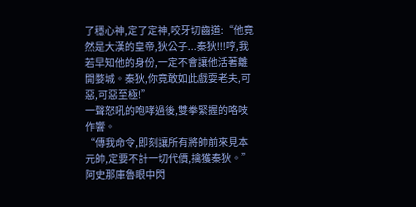了穩心神,定了定神,咬牙切齒道:“他竟然是大漢的皇帝,狄公子...秦狄!!!哼,我若早知他的身份,一定不會讓他活著離開婺城。秦狄,你竟敢如此戲耍老夫,可惡,可惡至極!”
一聲怒吼的咆哮過後,雙拳緊握的咯吱作響。
“傳我命令,即刻讓所有將帥前來見本元帥,定要不計一切代價,擒獲秦狄。”
阿史那庫魯眼中閃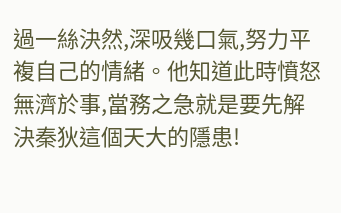過一絲決然,深吸幾口氣,努力平複自己的情緒。他知道此時憤怒無濟於事,當務之急就是要先解決秦狄這個天大的隱患!